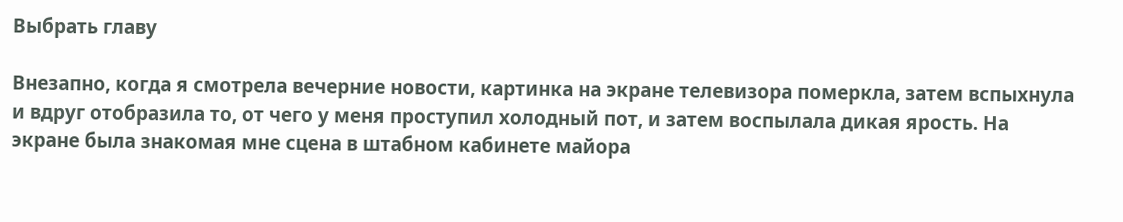Выбрать главу

Внезапно, когда я смотрела вечерние новости, картинка на экране телевизора померкла, затем вспыхнула и вдруг отобразила то, от чего у меня проступил холодный пот, и затем воспылала дикая ярость. На экране была знакомая мне сцена в штабном кабинете майора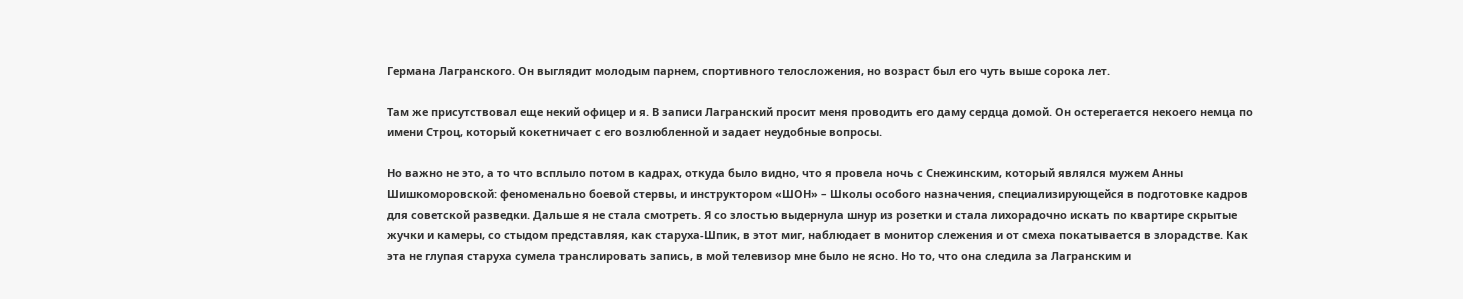Германа Лагранского. Он выглядит молодым парнем, спортивного телосложения, но возраст был его чуть выше сорока лет.

Там же присутствовал еще некий офицер и я. В записи Лагранский просит меня проводить его даму сердца домой. Он остерегается некоего немца по имени Строц, который кокетничает с его возлюбленной и задает неудобные вопросы.

Но важно не это, а то что всплыло потом в кадрах, откуда было видно, что я провела ночь с Снежинским, который являлся мужем Анны Шишкоморовской: феноменально боевой стервы, и инструктором «ШОН» – Школы особого назначения, специализирующейся в подготовке кадров для советской разведки. Дальше я не стала смотреть. Я со злостью выдернула шнур из розетки и стала лихорадочно искать по квартире скрытые жучки и камеры, со стыдом представляя, как старуха-Шпик, в этот миг, наблюдает в монитор слежения и от смеха покатывается в злорадстве. Как эта не глупая старуха сумела транслировать запись, в мой телевизор мне было не ясно. Но то, что она следила за Лагранским и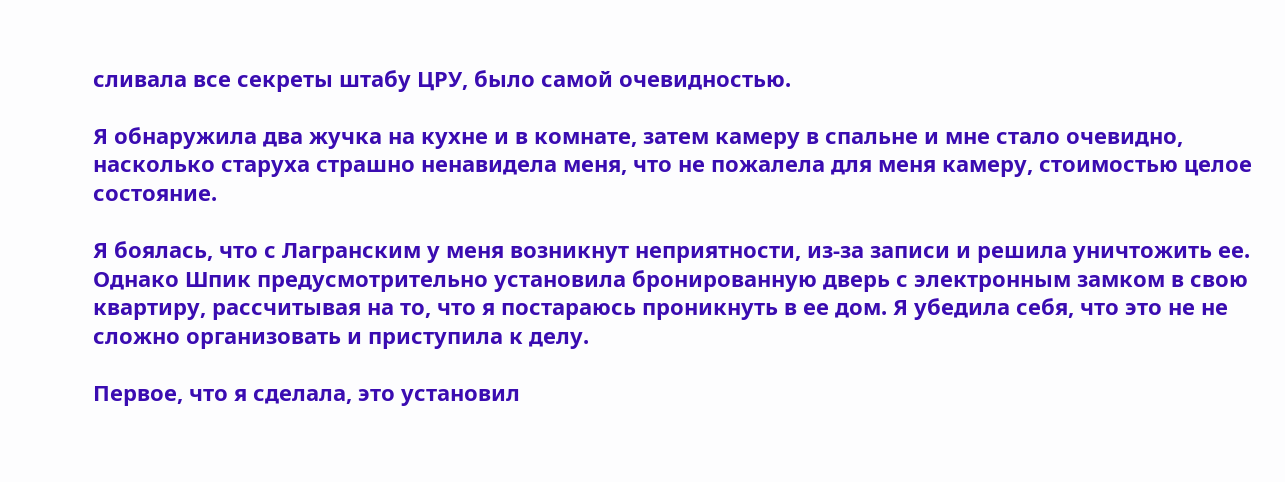сливала все секреты штабу ЦРУ, было самой очевидностью.

Я обнаружила два жучка на кухне и в комнате, затем камеру в спальне и мне стало очевидно, насколько старуха страшно ненавидела меня, что не пожалела для меня камеру, стоимостью целое состояние.

Я боялась, что с Лагранским у меня возникнут неприятности, из-за записи и решила уничтожить ее. Однако Шпик предусмотрительно установила бронированную дверь с электронным замком в свою квартиру, рассчитывая на то, что я постараюсь проникнуть в ее дом. Я убедила себя, что это не не сложно организовать и приступила к делу.

Первое, что я сделала, это установил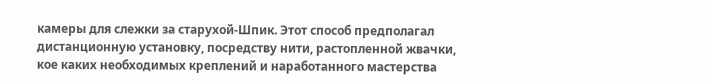камеры для слежки за старухой-Шпик. Этот способ предполагал дистанционную установку, посредству нити, растопленной жвачки, кое каких необходимых креплений и наработанного мастерства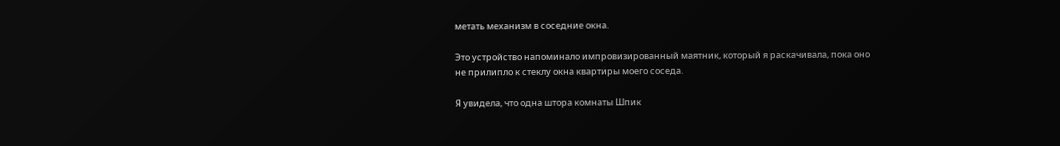метать механизм в соседние окна.

Это устройство напоминало импровизированный маятник, который я раскачивала, пока оно не прилипло к стеклу окна квартиры моего соседа.

Я увидела, что одна штора комнаты Шпик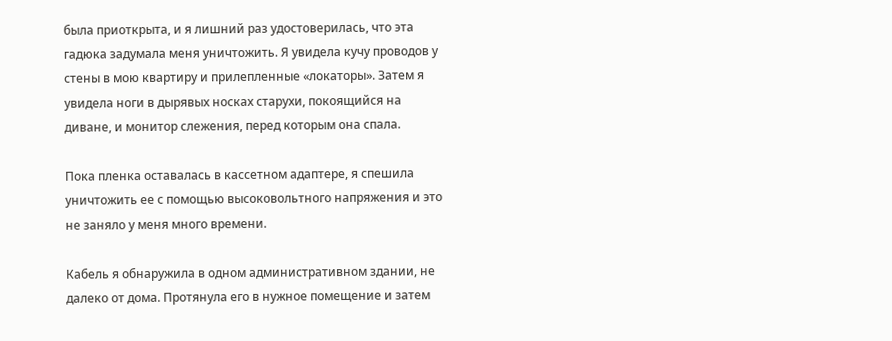была приоткрыта, и я лишний раз удостоверилась, что эта гадюка задумала меня уничтожить. Я увидела кучу проводов у стены в мою квартиру и прилепленные «локаторы». Затем я увидела ноги в дырявых носках старухи, покоящийся на диване, и монитор слежения, перед которым она спала.

Пока пленка оставалась в кассетном адаптере, я спешила уничтожить ее с помощью высоковольтного напряжения и это не заняло у меня много времени.

Кабель я обнаружила в одном административном здании, не далеко от дома. Протянула его в нужное помещение и затем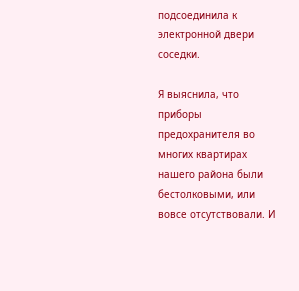подсоединила к электронной двери соседки.

Я выяснила, что приборы предохранителя во многих квартирах нашего района были бестолковыми, или вовсе отсутствовали. И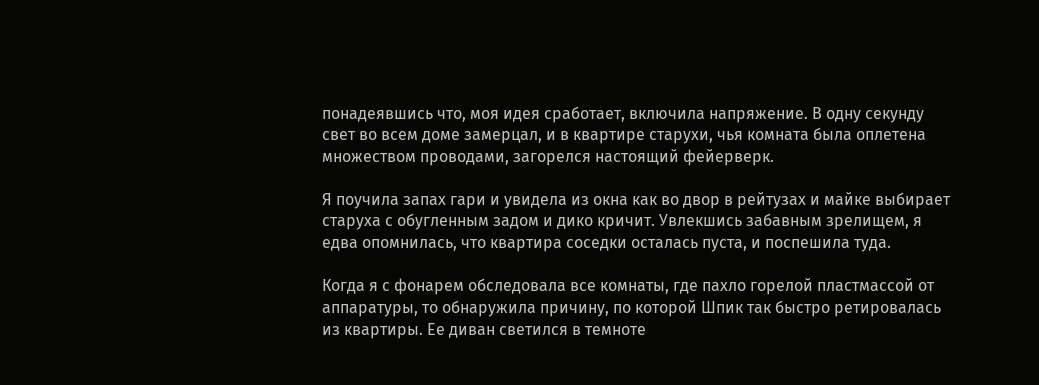понадеявшись что, моя идея сработает, включила напряжение. В одну секунду свет во всем доме замерцал, и в квартире старухи, чья комната была оплетена множеством проводами, загорелся настоящий фейерверк.

Я поучила запах гари и увидела из окна как во двор в рейтузах и майке выбирает старуха с обугленным задом и дико кричит. Увлекшись забавным зрелищем, я едва опомнилась, что квартира соседки осталась пуста, и поспешила туда.

Когда я с фонарем обследовала все комнаты, где пахло горелой пластмассой от аппаратуры, то обнаружила причину, по которой Шпик так быстро ретировалась из квартиры. Ее диван светился в темноте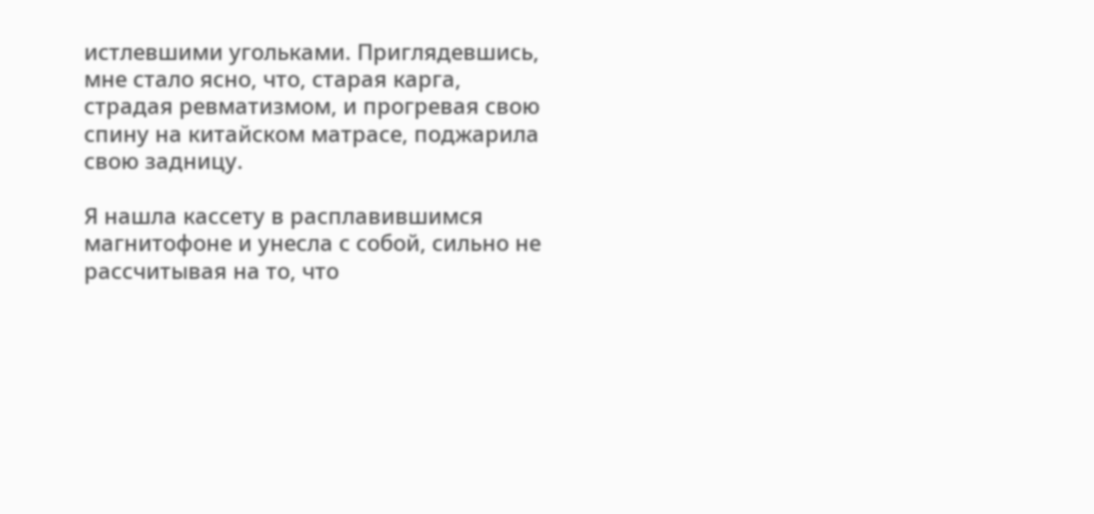истлевшими угольками. Приглядевшись, мне стало ясно, что, старая карга, страдая ревматизмом, и прогревая свою спину на китайском матрасе, поджарила свою задницу.

Я нашла кассету в расплавившимся магнитофоне и унесла с собой, сильно не рассчитывая на то, что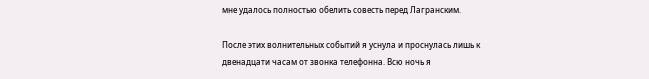мне удалось полностью обелить совесть перед Лагранским.

После этих волнительных событий я уснула и проснулась лишь к двенадцати часам от звонка телефонна. Всю ночь я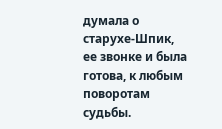думала о старухе-Шпик, ее звонке и была готова, к любым поворотам судьбы.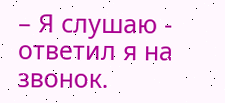– Я слушаю - ответил я на звонок.